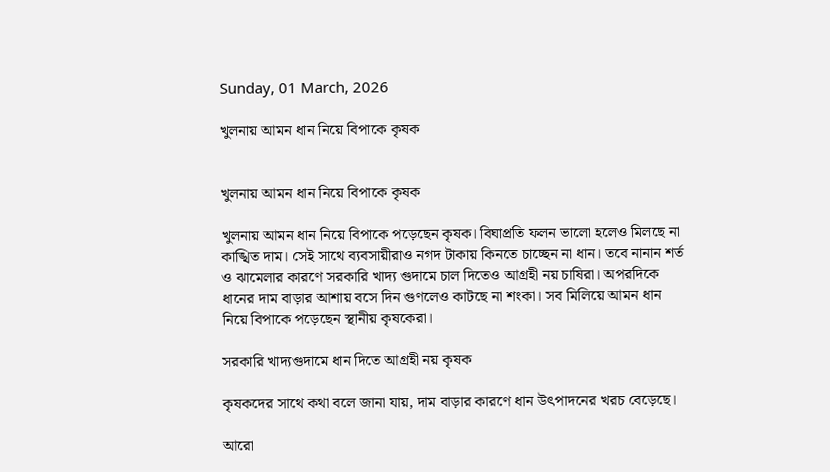Sunday, 01 March, 2026

খুলনায় আমন ধান নিয়ে বিপাকে কৃষক


খুলনায় আমন ধান নিয়ে বিপাকে কৃষক

খুলনায় আমন ধান নিয়ে বিপাকে পড়েছেন কৃষক। বিঘাপ্রতি ফলন ভালো হলেও মিলছে না কাঙ্খিত দাম। সেই সাথে ব্যবসায়ীরাও নগদ টাকায় কিনতে চাচ্ছেন না ধান। তবে নানান শর্ত ও ঝামেলার কারণে সরকারি খাদ্য গুদামে চাল দিতেও আগ্রহী নয় চাষিরা। অপরদিকে ধানের দাম বাড়ার আশায় বসে দিন গুণলেও কাটছে না শংকা। সব মিলিয়ে আমন ধান নিয়ে বিপাকে পড়েছেন স্থানীয় কৃষকেরা।

সরকারি খাদ্যগুদামে ধান দিতে আগ্রহী নয় কৃষক

কৃষকদের সাথে কথা বলে জানা যায়, দাম বাড়ার কারণে ধান উৎপাদনের খরচ বেড়েছে।

আরো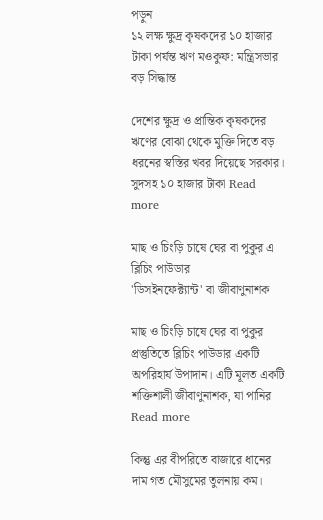পড়ুন
১২ লক্ষ ক্ষুদ্র কৃষকদের ১০ হাজার টাকা পর্যন্ত ঋণ মওকুফ: মন্ত্রিসভার বড় সিদ্ধান্ত

দেশের ক্ষুদ্র ও প্রান্তিক কৃষকদের ঋণের বোঝা থেকে মুক্তি দিতে বড় ধরনের স্বস্তির খবর দিয়েছে সরকার। সুদসহ ১০ হাজার টাকা Read more

মাছ ও চিংড়ি চাষে ঘের বা পুকুর এ ব্লিচিং পাউডার
'ডিসইনফেক্ট্যান্ট' বা জীবাণুনাশক

মাছ ও চিংড়ি চাষে ঘের বা পুকুর প্রস্তুতিতে ব্লিচিং পাউডার একটি অপরিহার্য উপাদান। এটি মূলত একটি শক্তিশালী জীবাণুনাশক, যা পানির Read more

কিন্তু এর বীপরিতে বাজারে ধানের দাম গত মৌসুমের তুলনায় কম।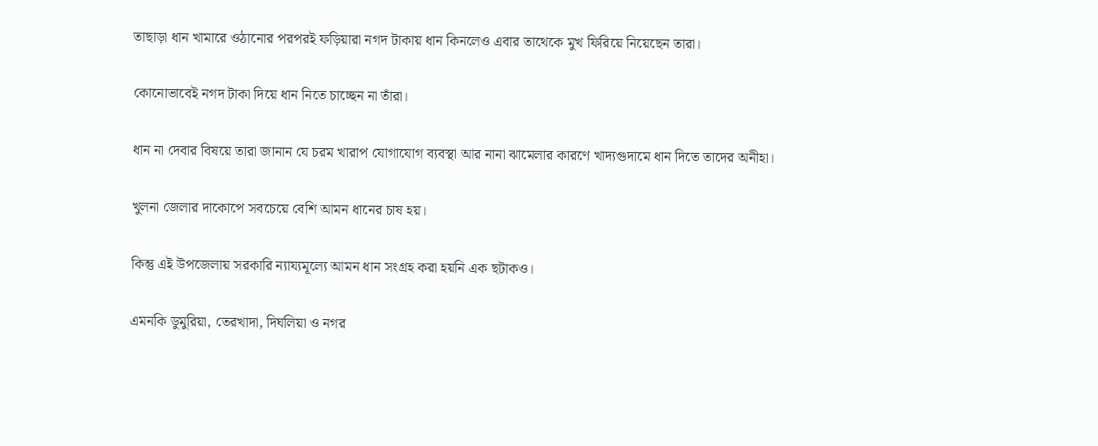তাছাড়া ধান খামারে ওঠানোর পরপরই ফড়িয়ারা নগদ টাকায় ধান কিনলেও এবার তাথেকে মুখ ফিরিয়ে নিয়েছেন তারা।

কোনোভাবেই নগদ টাকা দিয়ে ধান নিতে চাচ্ছেন না তাঁরা।

ধান না দেবার বিষয়ে তারা জানান যে চরম খারাপ যোগাযোগ ব্যবস্থা আর নানা ঝামেলার কারণে খাদ্যগুদামে ধান দিতে তাদের অনীহা।

খুলনা জেলার দাকোপে সবচেয়ে বেশি আমন ধানের চাষ হয়।

কিন্তু এই উপজেলায় সরকারি ন্যায্যমূল্যে আমন ধান সংগ্রহ করা হয়নি এক ছটাকও।

এমনকি ডুমুরিয়া, তেরখাদা, দিঘলিয়া ও নগর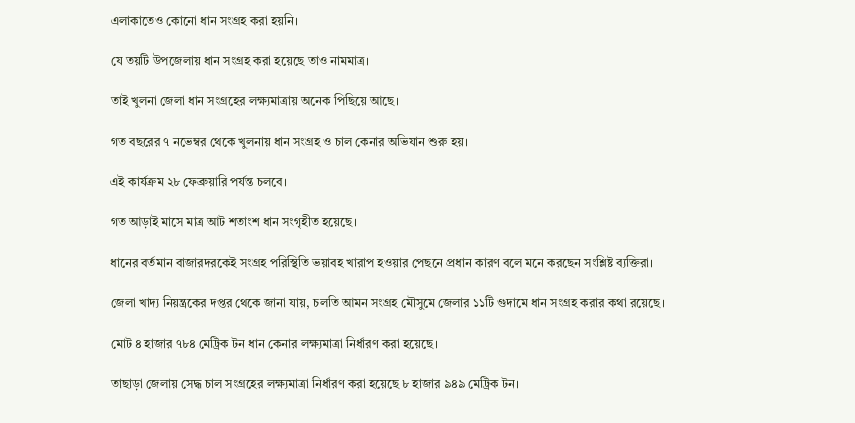এলাকাতেও কোনো ধান সংগ্রহ করা হয়নি।

যে তয়টি উপজেলায় ধান সংগ্রহ করা হয়েছে তাও নামমাত্র।

তাই খুলনা জেলা ধান সংগ্রহের লক্ষ্যমাত্রায় অনেক পিছিয়ে আছে।

গত বছরের ৭ নভেম্বর থেকে খুলনায় ধান সংগ্রহ ও চাল কেনার অভিযান শুরু হয়।

এই কার্যক্রম ২৮ ফেব্রুয়ারি পর্যন্ত চলবে।

গত আড়াই মাসে মাত্র আট শতাংশ ধান সংগৃহীত হয়েছে।

ধানের বর্তমান বাজারদরকেই সংগ্রহ পরিস্থিতি ভয়াবহ খারাপ হওয়ার পেছনে প্রধান কারণ বলে মনে করছেন সংশ্লিষ্ট ব্যক্তিরা।

জেলা খাদ্য নিয়ন্ত্রকের দপ্তর থেকে জানা যায়, চলতি আমন সংগ্রহ মৌসুমে জেলার ১১টি গুদামে ধান সংগ্রহ করার কথা রয়েছে।

মোট ৪ হাজার ৭৮৪ মেট্রিক টন ধান কেনার লক্ষ্যমাত্রা নির্ধারণ করা হয়েছে।

তাছাড়া জেলায় সেদ্ধ চাল সংগ্রহের লক্ষ্যমাত্রা নির্ধারণ করা হয়েছে ৮ হাজার ৯৪৯ মেট্রিক টন।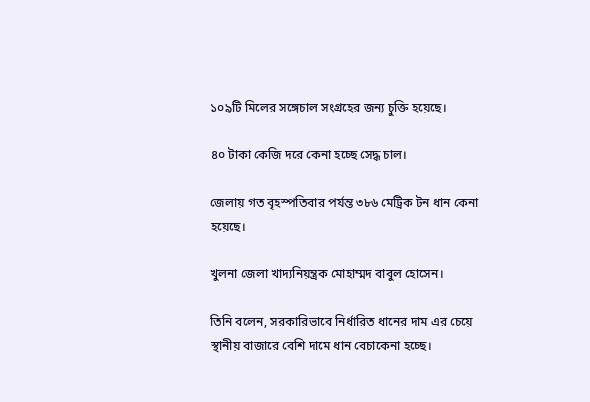১০৯টি মিলের সঙ্গেচাল সংগ্রহের জন্য চুক্তি হয়েছে।

৪০ টাকা কেজি দরে কেনা হচ্ছে সেদ্ধ চাল।

জেলায় গত বৃহস্পতিবার পর্যন্ত ৩৮৬ মেট্রিক টন ধান কেনা হয়েছে।

খুলনা জেলা খাদ্যনিয়ন্ত্রক মোহাম্মদ বাবুল হোসেন।

তিনি বলেন, সরকারিভাবে নির্ধারিত ধানের দাম এর চেয়ে স্থানীয় বাজারে বেশি দামে ধান বেচাকেনা হচ্ছে।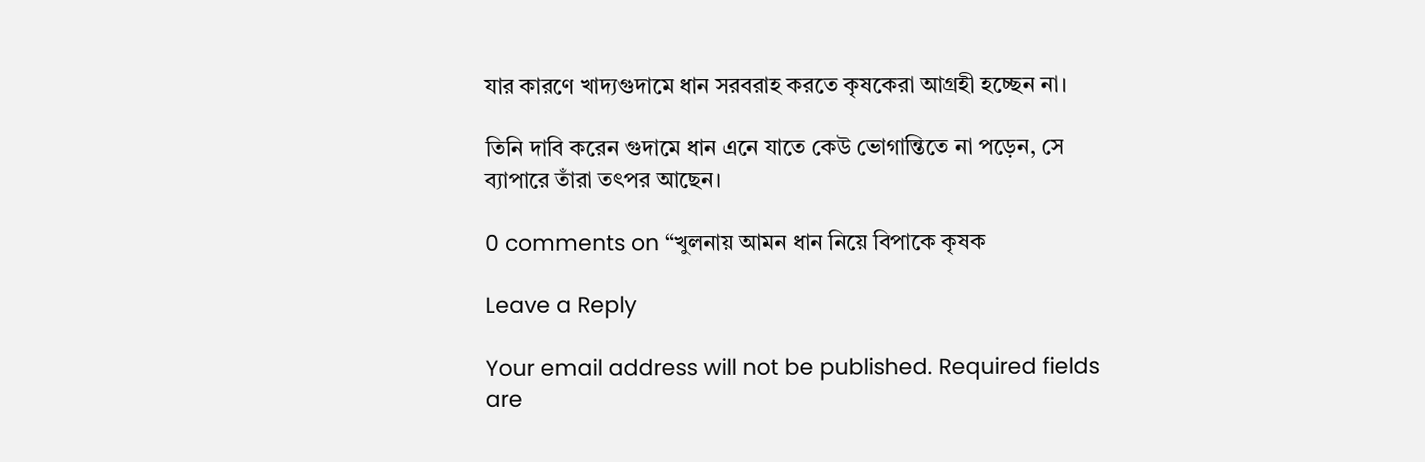যার কারণে খাদ্যগুদামে ধান সরবরাহ করতে কৃষকেরা আগ্রহী হচ্ছেন না।

তিনি দাবি করেন গুদামে ধান এনে যাতে কেউ ভোগান্তিতে না পড়েন, সে ব্যাপারে তাঁরা তৎপর আছেন।

0 comments on “খুলনায় আমন ধান নিয়ে বিপাকে কৃষক

Leave a Reply

Your email address will not be published. Required fields are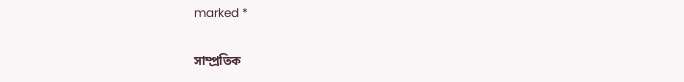marked *

সাম্প্রতিক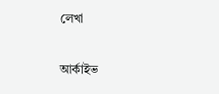লেখা

আর্কাইভ